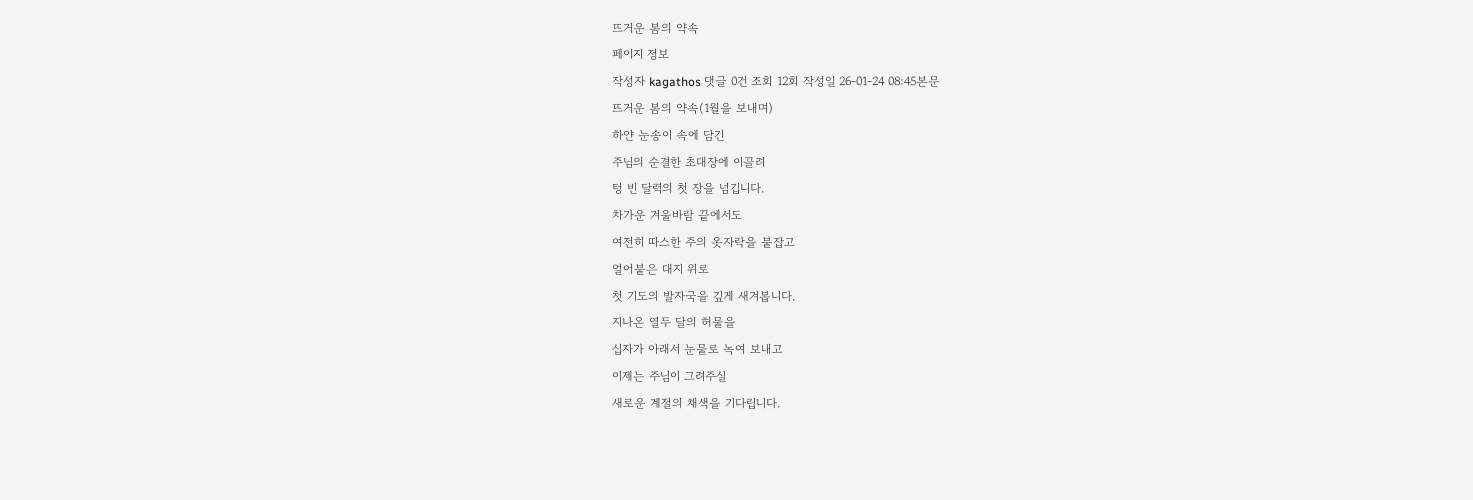뜨거운 봄의 약속
페이지 정보
작성자 kagathos 댓글 0건 조회 12회 작성일 26-01-24 08:45본문
뜨거운 봄의 약속(1월을 보내며)
하얀 눈송이 속에 담긴
주님의 순결한 초대장에 이끌려
텅 빈 달력의 첫 장을 넘깁니다.
차가운 겨울바람 끝에서도
여전히 따스한 주의 옷자락을 붙잡고
얼어붙은 대지 위로
첫 기도의 발자국을 깊게 새겨봅니다.
지나온 열두 달의 허물을
십자가 아래서 눈물로 녹여 보내고
이제는 주님이 그려주실
새로운 계절의 채색을 기다립니다.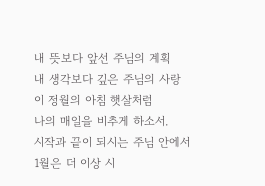내 뜻보다 앞선 주님의 계획
내 생각보다 깊은 주님의 사랑
이 정월의 아침 햇살처럼
나의 매일을 비추게 하소서.
시작과 끝이 되시는 주님 안에서
1월은 더 이상 시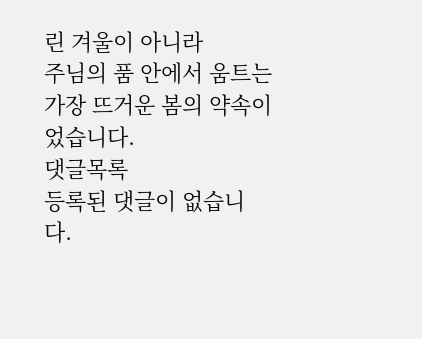린 겨울이 아니라
주님의 품 안에서 움트는
가장 뜨거운 봄의 약속이었습니다.
댓글목록
등록된 댓글이 없습니다.